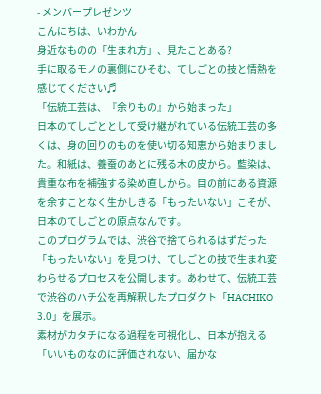- メンバープレゼンツ
こんにちは、いわかん
身近なものの「生まれ方」、見たことある?
手に取るモノの裏側にひそむ、てしごとの技と情熱を感じてください♬
「伝統工芸は、『余りもの』から始まった」
日本のてしごととして受け継がれている伝統工芸の多くは、身の回りのものを使い切る知恵から始まりました。和紙は、養蚕のあとに残る木の皮から。藍染は、貴重な布を補強する染め直しから。目の前にある資源を余すことなく生かしきる「もったいない」こそが、日本のてしごとの原点なんです。
このプログラムでは、渋谷で捨てられるはずだった「もったいない」を見つけ、てしごとの技で生まれ変わらせるプロセスを公開します。あわせて、伝統工芸で渋谷のハチ公を再解釈したプロダクト「HACHIKO 3.0」を展示。
素材がカタチになる過程を可視化し、日本が抱える「いいものなのに評価されない、届かな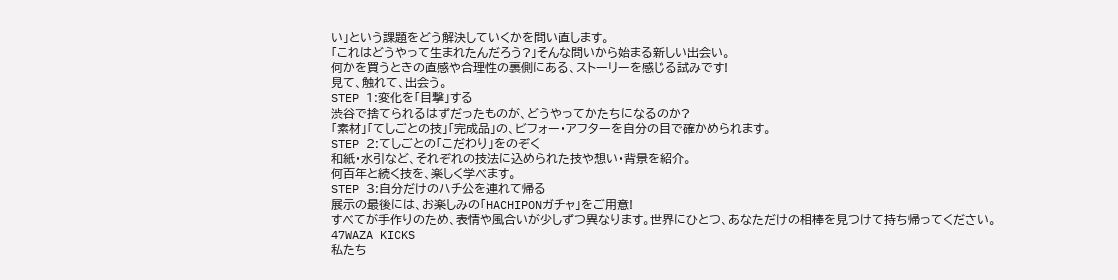い」という課題をどう解決していくかを問い直します。
「これはどうやって生まれたんだろう?」そんな問いから始まる新しい出会い。
何かを買うときの直感や合理性の裏側にある、ストーリーを感じる試みです!
見て、触れて、出会う。
STEP 1:変化を「目撃」する
渋谷で捨てられるはずだったものが、どうやってかたちになるのか?
「素材」「てしごとの技」「完成品」の、ビフォー・アフターを自分の目で確かめられます。
STEP 2:てしごとの「こだわり」をのぞく
和紙・水引など、それぞれの技法に込められた技や想い・背景を紹介。
何百年と続く技を、楽しく学べます。
STEP 3:自分だけのハチ公を連れて帰る
展示の最後には、お楽しみの「HACHIPONガチャ」をご用意!
すべてが手作りのため、表情や風合いが少しずつ異なります。世界にひとつ、あなただけの相棒を見つけて持ち帰ってください。
47WAZA KICKS
私たち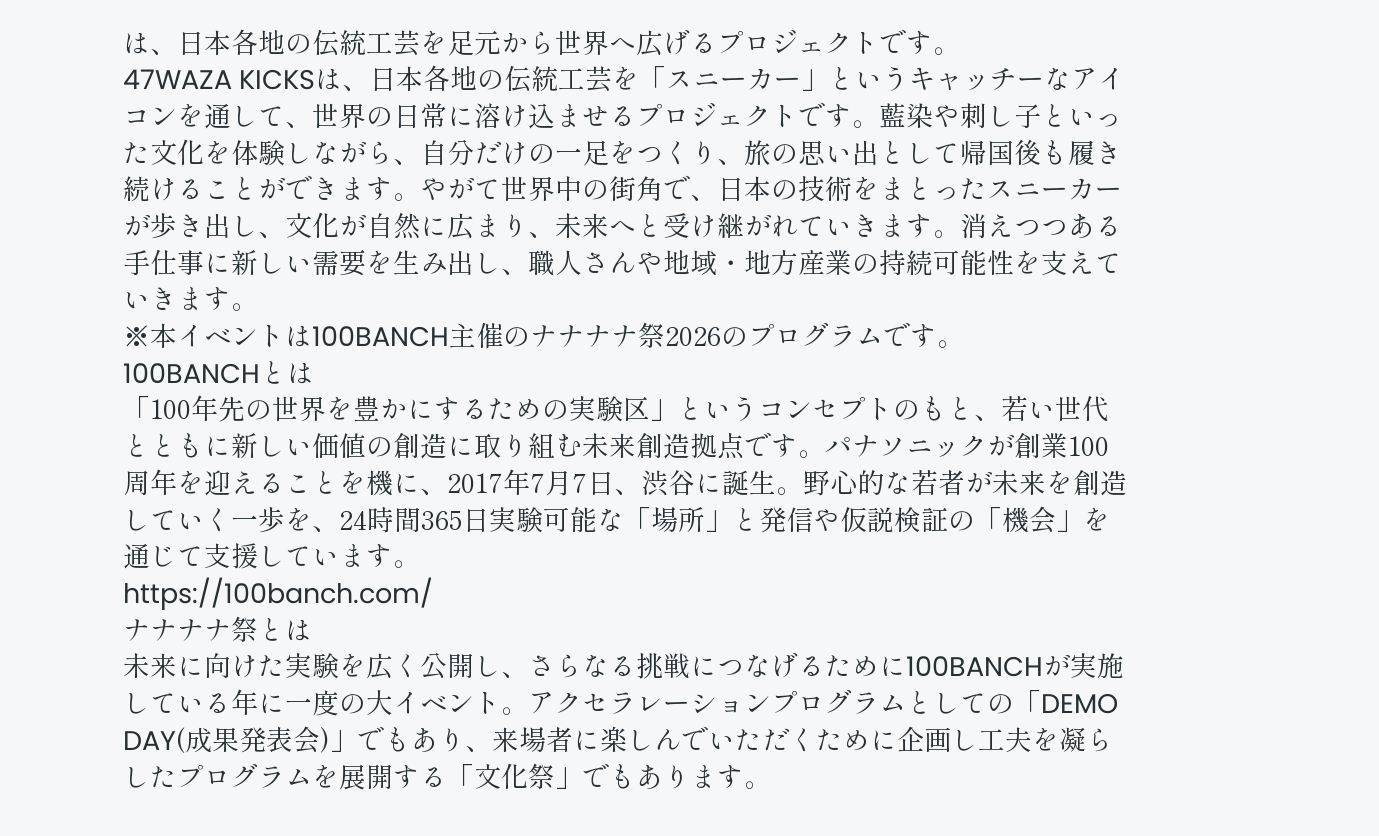は、日本各地の伝統工芸を足元から世界へ広げるプロジェクトです。
47WAZA KICKSは、日本各地の伝統工芸を「スニーカー」というキャッチーなアイコンを通して、世界の日常に溶け込ませるプロジェクトです。藍染や刺し子といった文化を体験しながら、自分だけの一足をつくり、旅の思い出として帰国後も履き続けることができます。やがて世界中の街角で、日本の技術をまとったスニーカーが歩き出し、文化が自然に広まり、未来へと受け継がれていきます。消えつつある手仕事に新しい需要を生み出し、職人さんや地域・地方産業の持続可能性を支えていきます。
※本イベントは100BANCH主催のナナナナ祭2026のプログラムです。
100BANCHとは
「100年先の世界を豊かにするための実験区」というコンセプトのもと、若い世代とともに新しい価値の創造に取り組む未来創造拠点です。パナソニックが創業100周年を迎えることを機に、2017年7月7日、渋谷に誕生。野心的な若者が未来を創造していく一歩を、24時間365日実験可能な「場所」と発信や仮説検証の「機会」を通じて支援しています。
https://100banch.com/
ナナナナ祭とは
未来に向けた実験を広く公開し、さらなる挑戦につなげるために100BANCHが実施している年に一度の大イベント。アクセラレーションプログラムとしての「DEMO DAY(成果発表会)」でもあり、来場者に楽しんでいただくために企画し工夫を凝らしたプログラムを展開する「文化祭」でもあります。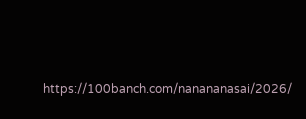https://100banch.com/nanananasai/2026/